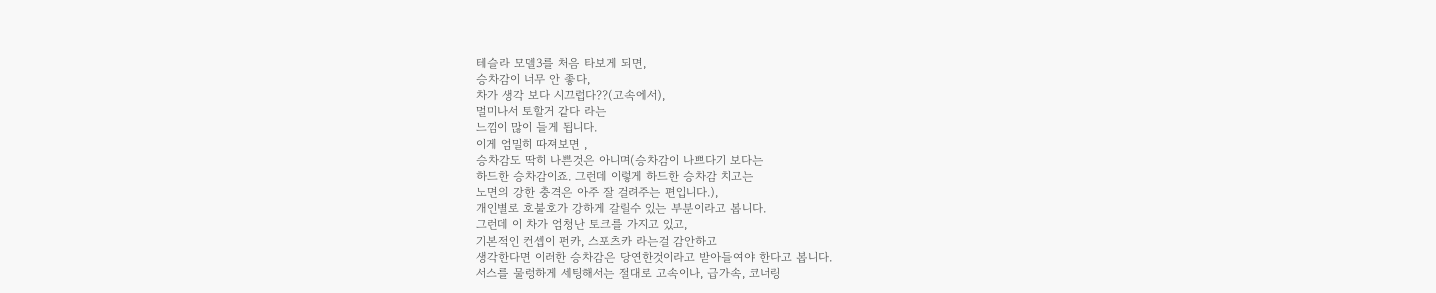테슬라 모델3를 처음 타보게 되면,
승차감이 너무 안 좋다,
차가 생각 보다 시끄럽다??(고속에서),
멀미나서 토할거 같다 라는
느낌이 많이 들게 됩니다.
이게 엄밀히 따져보면 ,
승차감도 딱히 나쁜것은 아니며(승차감이 나쁘다기 보다는
하드한 승차감이죠. 그런데 이렇게 하드한 승차감 치고는
노면의 강한 충격은 아주 잘 걸려주는 편입니다.),
개인별로 호불호가 강하게 갈릴수 있는 부분이라고 봅니다.
그런데 이 차가 엄청난 토크를 가지고 있고,
기본적인 컨셉이 펀카, 스포츠카 라는걸 감안하고
생각한다면 이러한 승차감은 당연한것이라고 받아들여야 한다고 봅니다.
서스를 물렁하게 세팅해서는 절대로 고속이나, 급가속, 코너링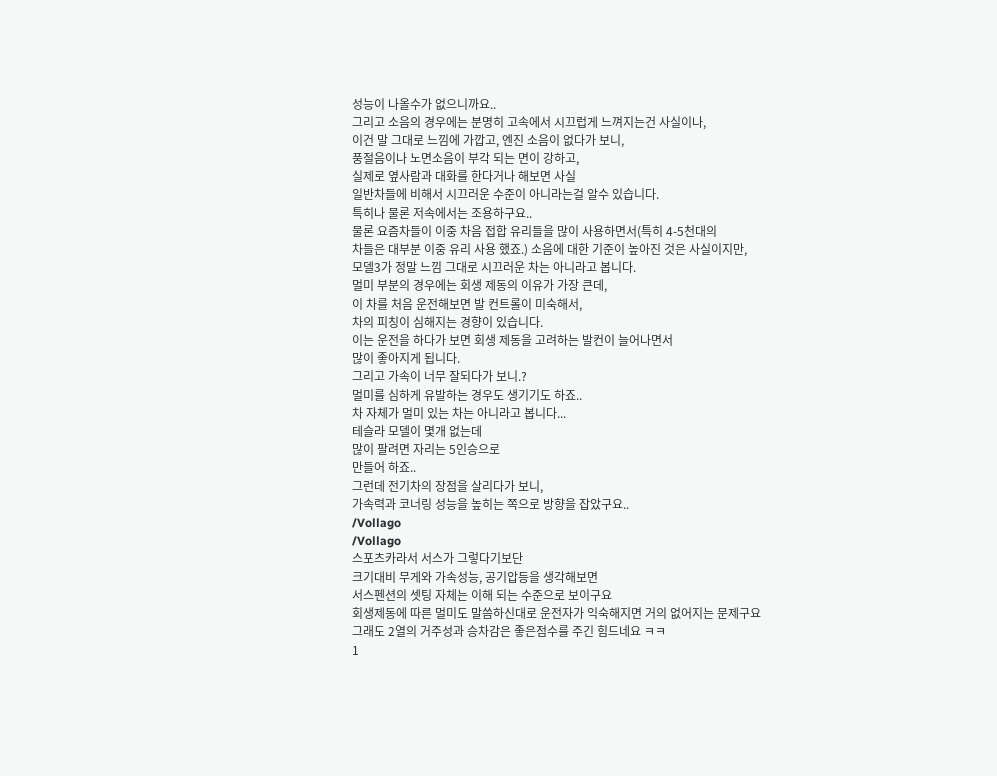성능이 나올수가 없으니까요..
그리고 소음의 경우에는 분명히 고속에서 시끄럽게 느껴지는건 사실이나,
이건 말 그대로 느낌에 가깝고, 엔진 소음이 없다가 보니,
풍절음이나 노면소음이 부각 되는 면이 강하고,
실제로 옆사람과 대화를 한다거나 해보면 사실
일반차들에 비해서 시끄러운 수준이 아니라는걸 알수 있습니다.
특히나 물론 저속에서는 조용하구요..
물론 요즘차들이 이중 차음 접합 유리들을 많이 사용하면서(특히 4-5천대의
차들은 대부분 이중 유리 사용 했죠.) 소음에 대한 기준이 높아진 것은 사실이지만,
모델3가 정말 느낌 그대로 시끄러운 차는 아니라고 봅니다.
멀미 부분의 경우에는 회생 제동의 이유가 가장 큰데,
이 차를 처음 운전해보면 발 컨트롤이 미숙해서,
차의 피칭이 심해지는 경향이 있습니다.
이는 운전을 하다가 보면 회생 제동을 고려하는 발컨이 늘어나면서
많이 좋아지게 됩니다.
그리고 가속이 너무 잘되다가 보니.?
멀미를 심하게 유발하는 경우도 생기기도 하죠..
차 자체가 멀미 있는 차는 아니라고 봅니다...
테슬라 모델이 몇개 없는데
많이 팔려면 자리는 5인승으로
만들어 하죠..
그런데 전기차의 장점을 살리다가 보니,
가속력과 코너링 성능을 높히는 쪽으로 방향을 잡았구요..
/Vollago
/Vollago
스포츠카라서 서스가 그렇다기보단
크기대비 무게와 가속성능, 공기압등을 생각해보면
서스펜션의 셋팅 자체는 이해 되는 수준으로 보이구요
회생제동에 따른 멀미도 말씀하신대로 운전자가 익숙해지면 거의 없어지는 문제구요
그래도 2열의 거주성과 승차감은 좋은점수를 주긴 힘드네요 ㅋㅋ
1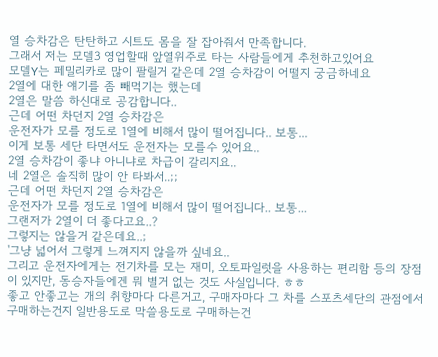열 승차감은 탄탄하고 시트도 몸을 잘 잡아줘서 만족합니다.
그래서 저는 모델3 영업할때 앞열위주로 타는 사람들에게 추천하고있어요
모델Y는 페밀리카로 많이 팔릴거 같은데 2열 승차감이 어떨지 궁금하네요
2열에 대한 얘기를 좀 빼먹기는 했는데
2열은 말씀 하신대로 공감합니다..
근데 어떤 차던지 2열 승차감은
운전자가 모를 정도로 1열에 비해서 많이 떨어집니다.. 보통...
이게 보통 세단 타면서도 운전자는 모를수 있어요..
2열 승차감이 좋냐 아니냐로 차급이 갈리지요..
네 2열은 솔직히 많이 안 타봐서..;;
근데 어떤 차던지 2열 승차감은
운전자가 모를 정도로 1열에 비해서 많이 떨어집니다.. 보통...
그랜저가 2열이 더 좋다고요..?
그렇지는 않을거 같은데요..;
'그냥 넓어서 그렇게 느껴지지 않을까 싶네요..
그리고 운전자에게는 전기차를 모는 재미, 오토파일럿을 사용하는 편리함 등의 장점이 있지만, 동승자들에겐 뭐 별거 없는 것도 사실입니다. ㅎㅎ
좋고 안좋고는 개의 취향마다 다른거고, 구매자마다 그 차를 스포츠세단의 관점에서 구매하는건지 일반용도로 막쓸용도로 구매하는건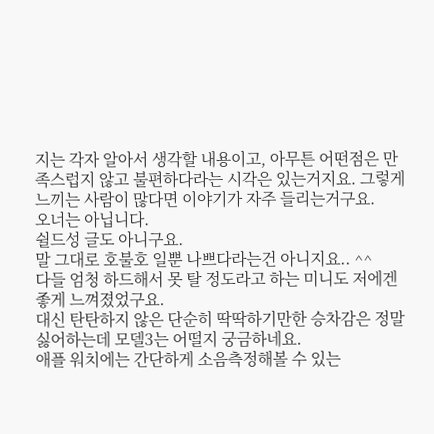지는 각자 알아서 생각할 내용이고, 아무튼 어떤점은 만족스럽지 않고 불편하다라는 시각은 있는거지요. 그렇게 느끼는 사람이 많다면 이야기가 자주 들리는거구요.
오너는 아닙니다.
쉴드성 글도 아니구요.
말 그대로 호불호 일뿐 나쁘다라는건 아니지요.. ^^
다들 엄청 하드해서 못 탈 정도라고 하는 미니도 저에겐 좋게 느껴졌었구요.
대신 탄탄하지 않은 단순히 딱딱하기만한 승차감은 정말 싫어하는데 모델3는 어떨지 궁금하네요.
애플 워치에는 간단하게 소음측정해볼 수 있는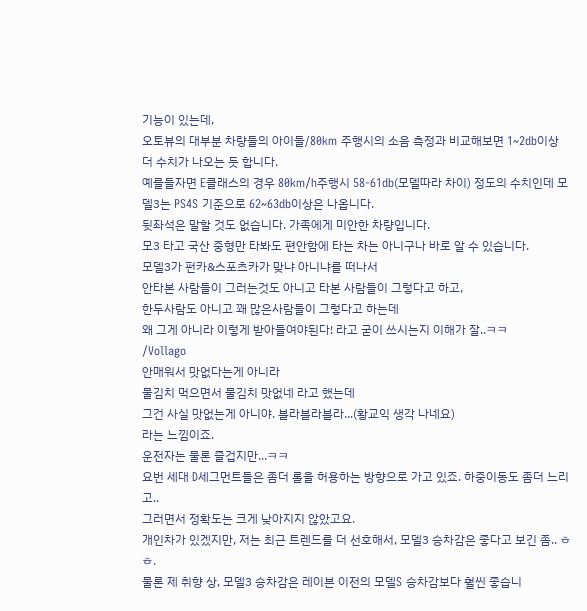기능이 있는데,
오토뷰의 대부분 차량들의 아이들/80km 주행시의 소음 측정과 비교해보면 1~2db이상 더 수치가 나오는 듯 합니다.
예를들자면 E클래스의 경우 80km/h주행시 58-61db(모델따라 차이) 정도의 수치인데 모델3는 PS4S 기준으로 62~63db이상은 나옵니다.
뒷좌석은 말할 것도 없습니다. 가족에게 미안한 차량입니다.
모3 타고 국산 중형만 타봐도 편안함에 타는 차는 아니구나 바로 알 수 있습니다.
모델3가 펀카&스포츠카가 맞냐 아니냐를 떠나서
안타본 사람들이 그러는것도 아니고 타본 사람들이 그렇다고 하고,
한두사람도 아니고 꽤 많은사람들이 그렇다고 하는데
왜 그게 아니라 이렇게 받아들여야된다! 라고 굳이 쓰시는지 이해가 잘..ㅋㅋ
/Vollago
안매워서 맛없다는게 아니라
물김치 먹으면서 물김치 맛없네 라고 했는데
그건 사실 맛없는게 아니야. 블라블라블라...(황교익 생각 나네요)
라는 느낌이죠.
운전자는 물론 즐겁지만...ㅋㅋ
요번 세대 D세그먼트들은 좀더 롤을 허용하는 방향으로 가고 있죠. 하중이동도 좀더 느리고..
그러면서 정확도는 크게 낮아지지 않았고요.
개인차가 있겠지만, 저는 최근 트렌드를 더 선호해서, 모델3 승차감은 좋다고 보긴 좀.. ㅎㅎ.
물론 제 취향 상, 모델3 승차감은 레이븐 이전의 모델S 승차감보다 훨씬 좋습니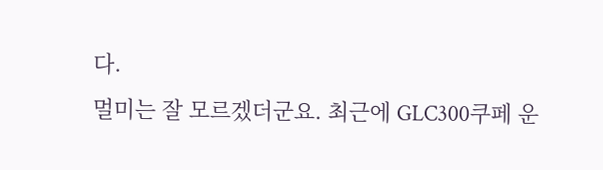다.
멀미는 잘 모르겠더군요. 최근에 GLC300쿠페 운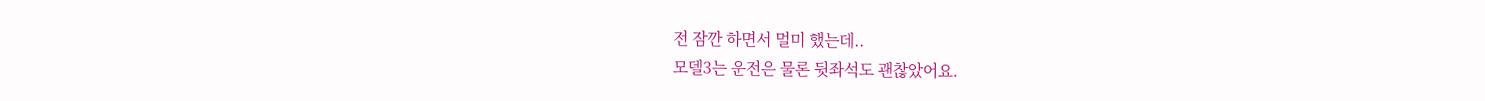전 잠깐 하면서 멀미 했는데..
모델3는 운전은 물론 뒷좌석도 괜찮았어요.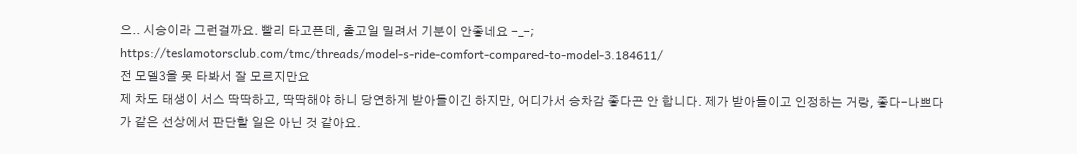으.. 시승이라 그런걸까요. 빨리 타고픈데, 출고일 밀려서 기분이 안좋네요 -_-;
https://teslamotorsclub.com/tmc/threads/model-s-ride-comfort-compared-to-model-3.184611/
전 모델3을 못 타봐서 잘 모르지만요
제 차도 태생이 서스 딱딱하고, 딱딱해야 하니 당연하게 받아들이긴 하지만, 어디가서 승차감 좋다곤 안 합니다. 제가 받아들이고 인정하는 거랑, 좋다-나쁘다 가 같은 선상에서 판단할 일은 아닌 것 같아요.